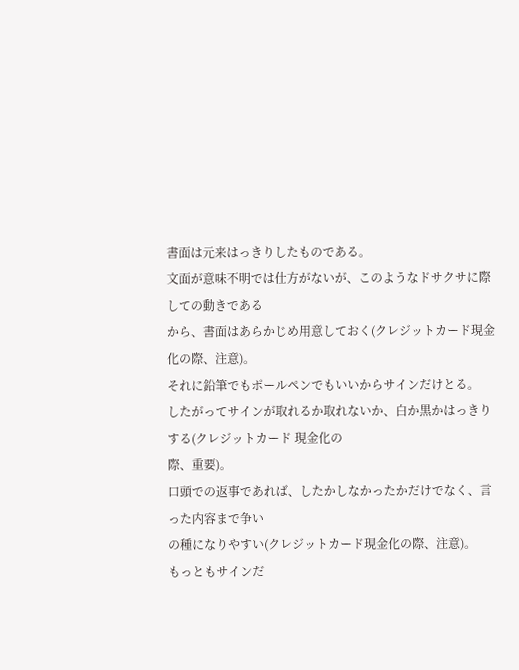書面は元来はっきりしたものである。
文面が意味不明では仕方がないが、このようなドサクサに際しての動きである
から、書面はあらかじめ用意しておく(クレジットカード現金化の際、注意)。
それに鉛筆でもポールペンでもいいからサインだけとる。
したがってサインが取れるか取れないか、白か黒かはっきりする(クレジットカード 現金化の
際、重要)。
口頭での返事であれば、したかしなかったかだけでなく、言った内容まで争い
の種になりやすい(クレジットカード現金化の際、注意)。
もっともサインだ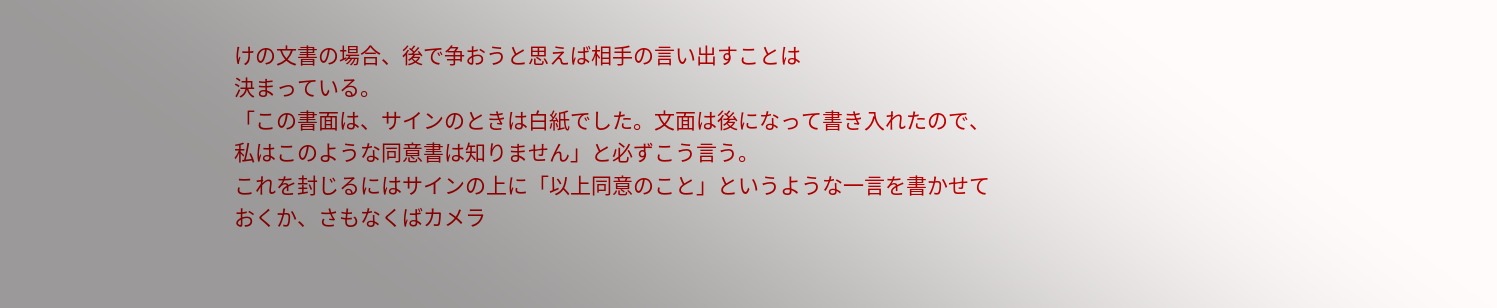けの文書の場合、後で争おうと思えば相手の言い出すことは
決まっている。
「この書面は、サインのときは白紙でした。文面は後になって書き入れたので、
私はこのような同意書は知りません」と必ずこう言う。
これを封じるにはサインの上に「以上同意のこと」というような一言を書かせて
おくか、さもなくばカメラ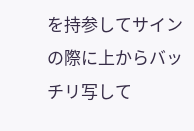を持参してサインの際に上からバッチリ写して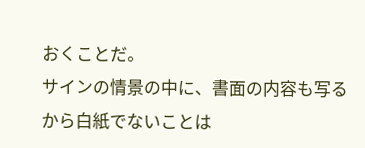おくことだ。
サインの情景の中に、書面の内容も写るから白紙でないことは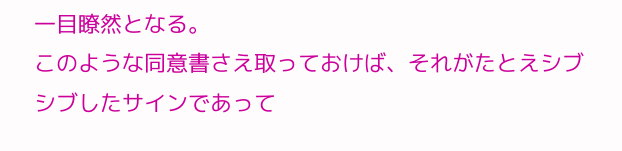一目瞭然となる。
このような同意書さえ取っておけば、それがたとえシブシブしたサインであって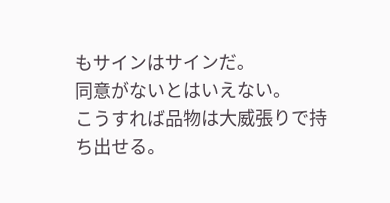もサインはサインだ。
同意がないとはいえない。
こうすれば品物は大威張りで持ち出せる。